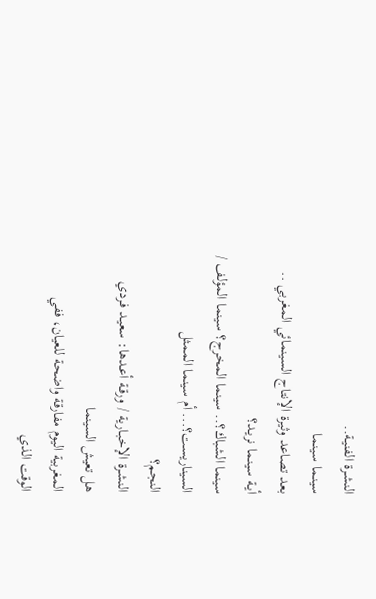النشـرة الفنيـة..
سينـما سينـما
بعد تصاعد وثيرة الإنتاج السينمائي المغربي ..
أيـة سينـما نريـد؟
سينما الشباك؟.. سينما المخرج؟ سينما المؤلف /
السيناريست؟... أم سينما الممثل
النجم؟
النشـرة الإخبـارية / ورقـة أعـدها: سعيـد فـردي
هل تعيش السينما
المغربية اليوم مفارقة واضحة للعيان، ففي
الوقت الذي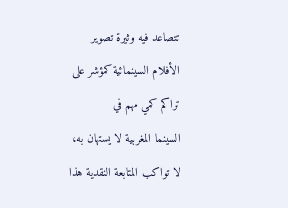تتصاعد فيه وثيرة تصوير الأفلام السينمائية كمؤشر على تراكم كمي مهم في
السينما المغربية لا يستهان به، لا تواكب المتابعة النقدية هذا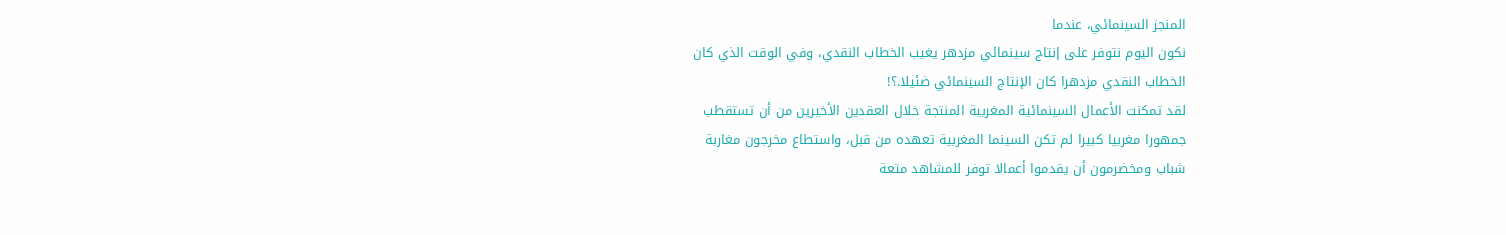المنجز السينمائي، عندما
نكون اليوم نتوفر على إنتاج سينمائي مزدهر يغيب الخطاب النقدي، وفي الوقت الذي كان
الخطاب النقدي مزدهرا كان الإنتاج السينمائي ضئيلا.؟!
لقد تمكنت الأعمال السينمائية المغربية المنتجة خلال العقدين الأخيرين من أن تستقطب
جمهورا مغربيا كبيرا لم تكن السينما المغربية تعهده من قبل، واستطاع مخرجون مغاربة
شباب ومخضرمون أن يقدموا أعمالا توفر للمشاهد متعة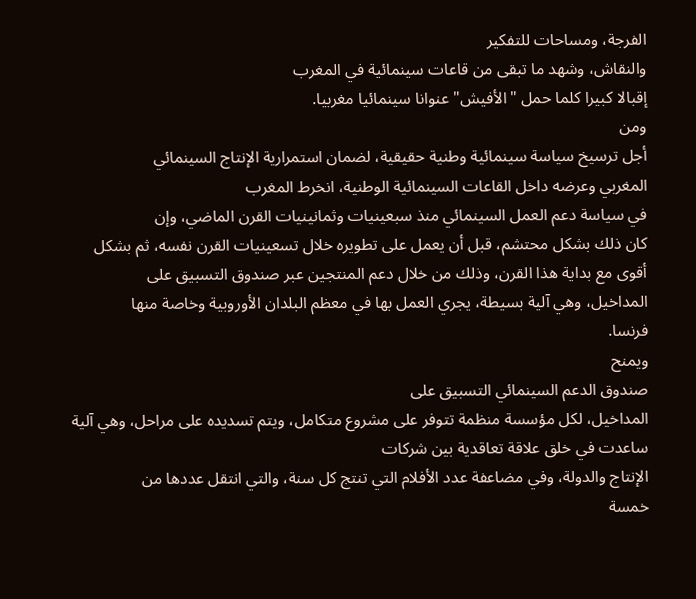الفرجة، ومساحات للتفكير
والنقاش، وشهد ما تبقى من قاعات سينمائية في المغرب
إقبالا كبيرا كلما حمل "الأفيش" عنوانا سينمائيا مغربيا.
ومن
أجل ترسيخ سياسة سينمائية وطنية حقيقية، لضمان استمرارية الإنتاج السينمائي
المغربي وعرضه داخل القاعات السينمائية الوطنية، انخرط المغرب
في سياسة دعم العمل السينمائي منذ سبعينيات وثمانينيات القرن الماضي، وإن
كان ذلك بشكل محتشم، قبل أن يعمل على تطويره خلال تسعينيات القرن نفسه، ثم بشكل
أقوى مع بداية هذا القرن، وذلك من خلال دعم المنتجين عبر صندوق التسبيق على
المداخيل، وهي آلية بسيطة، يجري العمل بها في معظم البلدان الأوروبية وخاصة منها
فرنسا.
ويمنح
صندوق الدعم السينمائي التسبيق على
المداخيل، لكل مؤسسة منظمة تتوفر على مشروع متكامل، ويتم تسديده على مراحل، وهي آلية ساعدت في خلق علاقة تعاقدية بين شركات
الإنتاج والدولة، وفي مضاعفة عدد الأفلام التي تنتج كل سنة، والتي انتقل عددها من
خمسة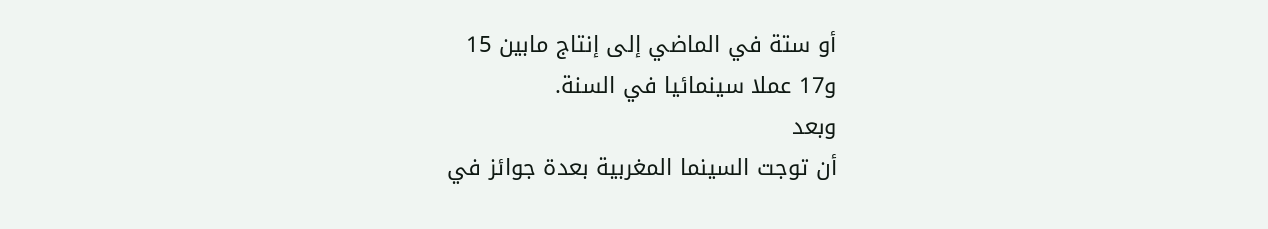أو ستة في الماضي إلى إنتاج مابين 15
و17 عملا سينمائيا في السنة.
وبعد
أن توجت السينما المغربية بعدة جوائز في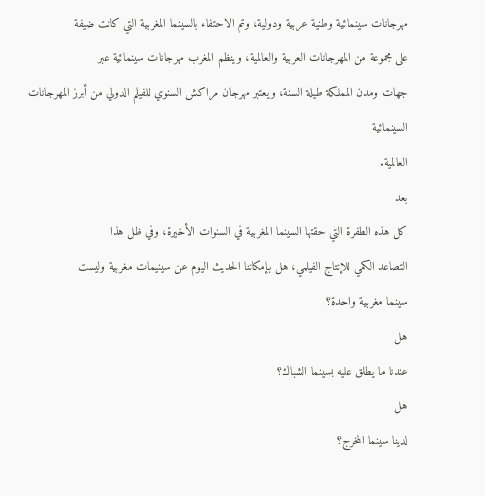مهرجانات سينمائية وطنية عربية ودولية، وتم الاحتفاء بالسينما المغربية التي كانت ضيفة
على مجموعة من المهرجانات العربية والعالمية، وينظم المغرب مهرجانات سينمائية عبر
جهات ومدن المملكة طيلة السنة، ويعتبر مهرجان مراكش السنوي للفيلم الدولي من أبرز المهرجانات السينمائية
العالمية.
بعد
كل هذه الطفرة التي حقتها السينما المغربية في السنوات الأخيرة، وفي ظل هذا
التصاعد الكمي للإنتاج الفيلمي، هل بإمكاننا الحديث اليوم عن سينيمات مغربية وليست
سينما مغربية واحدة؟
هل
عندنا ما يطلق عليه بسينما الشباك؟
هل
لدينا سينما المخرج؟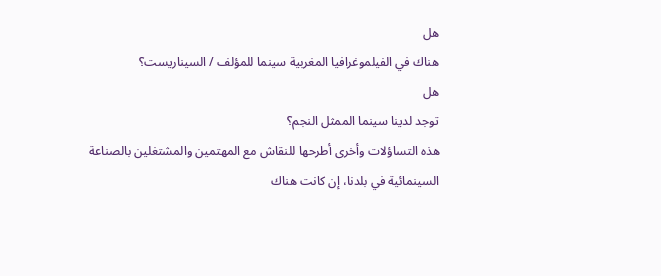هل
هناك في الفيلموغرافيا المغربية سينما للمؤلف / السيناريست؟
هل
توجد لدينا سينما الممثل النجم؟
هذه التساؤلات وأخرى أطرحها للنقاش مع المهتمين والمشتغلين بالصناعة
السينمائية في بلدنا، إن كانت هناك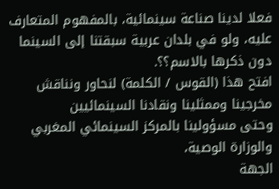فعلا لدينا صناعة سينمائية، بالمفهوم المتعارف
عليه، ولو في بلدان عربية سبقتنا إلى السينما دون ذكرها بالاسم؟؟.
افتح هذا (القوس / الكلمة) لنحاور ونناقش مخرجينا وممثلينا ونقادنا السينمائيين
وحتى مسؤولينا بالمركز السينمائي المغربي والوزارة الوصية،
الجهة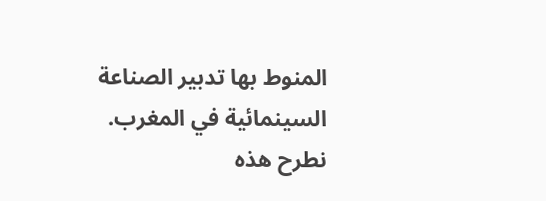المنوط بها تدبير الصناعة السينمائية في المغرب.
نطرح هذه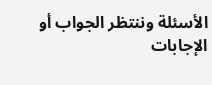الأسئلة وننتظر الجواب أو الإجابات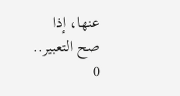عنها، إذا
صح التعبير..
0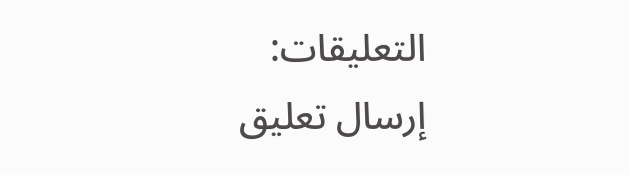التعليقات:
إرسال تعليق